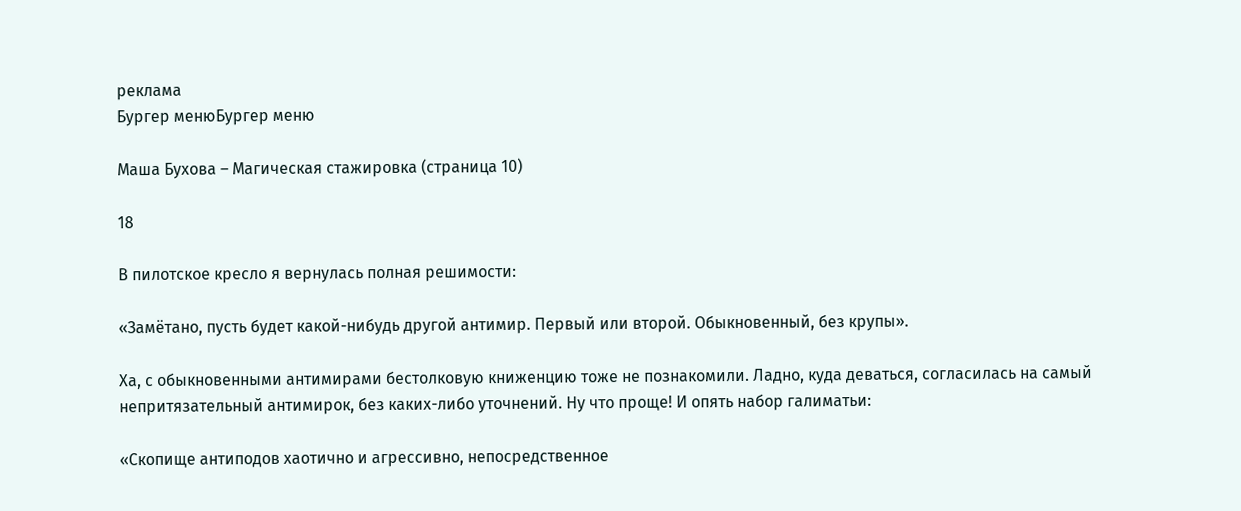реклама
Бургер менюБургер меню

Маша Бухова – Магическая стажировка (страница 10)

18

В пилотское кресло я вернулась полная решимости:

«Замётано, пусть будет какой-нибудь другой антимир. Первый или второй. Обыкновенный, без крупы».

Ха, с обыкновенными антимирами бестолковую книженцию тоже не познакомили. Ладно, куда деваться, согласилась на самый непритязательный антимирок, без каких-либо уточнений. Ну что проще! И опять набор галиматьи:

«Скопище антиподов хаотично и агрессивно, непосредственное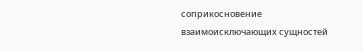соприкосновение взаимоисключающих сущностей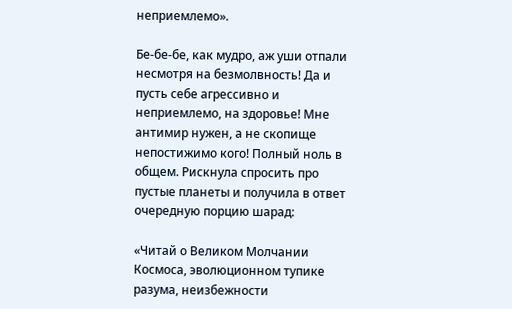неприемлемо».

Бе-бе-бе, как мудро, аж уши отпали несмотря на безмолвность! Да и пусть себе агрессивно и неприемлемо, на здоровье! Мне антимир нужен, а не скопище непостижимо кого! Полный ноль в общем. Рискнула спросить про пустые планеты и получила в ответ очередную порцию шарад:

«Читай о Великом Молчании Космоса, эволюционном тупике разума, неизбежности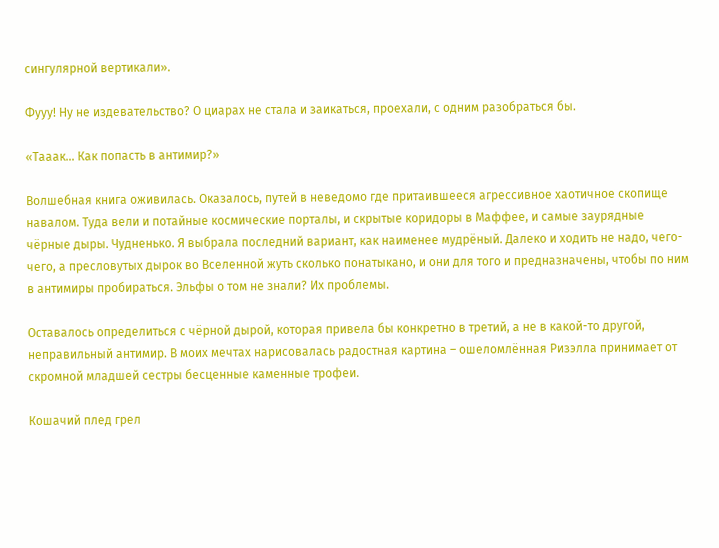сингулярной вертикали».

Фууу! Ну не издевательство? О циарах не стала и заикаться, проехали, с одним разобраться бы.

«Тааак… Как попасть в антимир?»

Волшебная книга оживилась. Оказалось, путей в неведомо где притаившееся агрессивное хаотичное скопище навалом. Туда вели и потайные космические порталы, и скрытые коридоры в Маффее, и самые заурядные чёрные дыры. Чудненько. Я выбрала последний вариант, как наименее мудрёный. Далеко и ходить не надо, чего-чего, а пресловутых дырок во Вселенной жуть сколько понатыкано, и они для того и предназначены, чтобы по ним в антимиры пробираться. Эльфы о том не знали? Их проблемы.

Оставалось определиться с чёрной дырой, которая привела бы конкретно в третий, а не в какой-то другой, неправильный антимир. В моих мечтах нарисовалась радостная картина – ошеломлённая Ризэлла принимает от скромной младшей сестры бесценные каменные трофеи.

Кошачий плед грел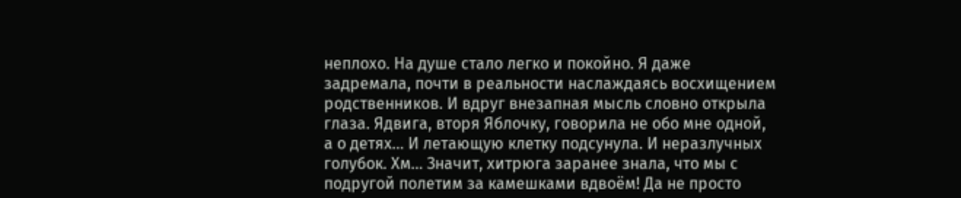неплохо. На душе стало легко и покойно. Я даже задремала, почти в реальности наслаждаясь восхищением родственников. И вдруг внезапная мысль словно открыла глаза. Ядвига, вторя Яблочку, говорила не обо мне одной, а о детях… И летающую клетку подсунула. И неразлучных голубок. Хм… Значит, хитрюга заранее знала, что мы с подругой полетим за камешками вдвоём! Да не просто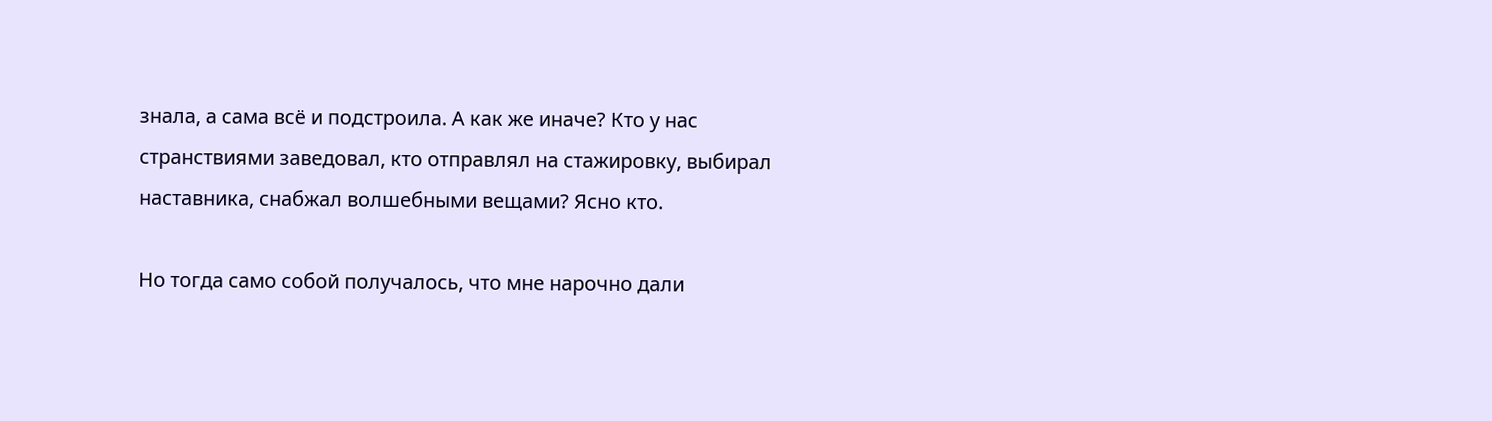знала, а сама всё и подстроила. А как же иначе? Кто у нас странствиями заведовал, кто отправлял на стажировку, выбирал наставника, снабжал волшебными вещами? Ясно кто.

Но тогда само собой получалось, что мне нарочно дали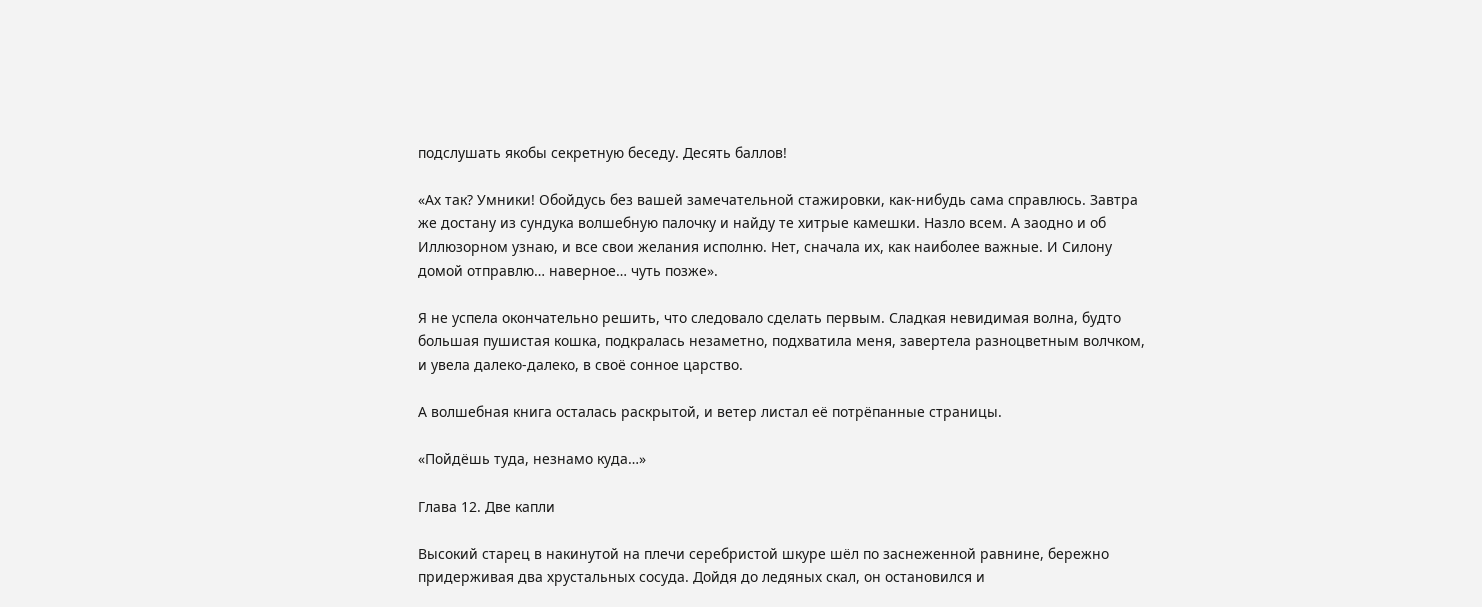подслушать якобы секретную беседу. Десять баллов!

«Ах так? Умники! Обойдусь без вашей замечательной стажировки, как-нибудь сама справлюсь. Завтра же достану из сундука волшебную палочку и найду те хитрые камешки. Назло всем. А заодно и об Иллюзорном узнаю, и все свои желания исполню. Нет, сначала их, как наиболее важные. И Силону домой отправлю… наверное… чуть позже».

Я не успела окончательно решить, что следовало сделать первым. Сладкая невидимая волна, будто большая пушистая кошка, подкралась незаметно, подхватила меня, завертела разноцветным волчком, и увела далеко-далеко, в своё сонное царство.

А волшебная книга осталась раскрытой, и ветер листал её потрёпанные страницы.

«Пойдёшь туда, незнамо куда…»

Глава 12. Две капли

Высокий старец в накинутой на плечи серебристой шкуре шёл по заснеженной равнине, бережно придерживая два хрустальных сосуда. Дойдя до ледяных скал, он остановился и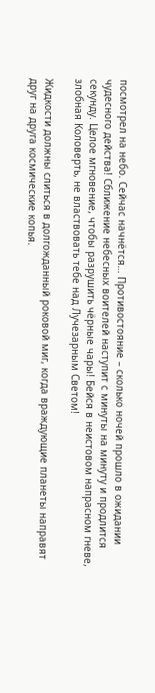посмотрел на небо. Сейчас начнётся… Противостояние – сколько ночей прошло в ожидании чудесного действа! Сближение небесных воителей наступит с минуты на минуту и продлится секунду. Целое мгновение, чтобы разрушить чёрные чары! Бейся в неистовом напрасном гневе, злобная Коловерть, не властвовать тебе над Лучезарным Светом!

Жидкости должны слиться в долгожданный роковой миг, когда враждующие планеты направят друг на друга космические копья.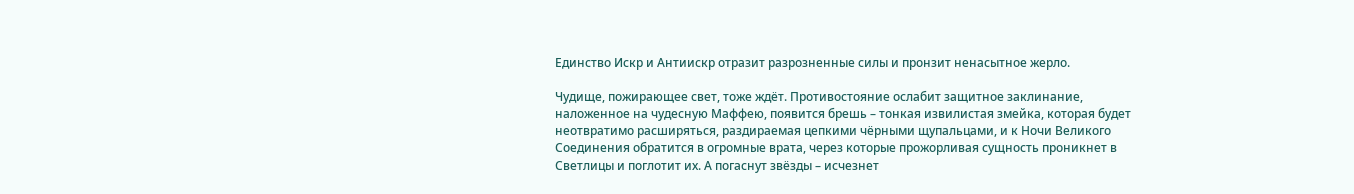Единство Искр и Антиискр отразит разрозненные силы и пронзит ненасытное жерло.

Чудище, пожирающее свет, тоже ждёт. Противостояние ослабит защитное заклинание, наложенное на чудесную Маффею, появится брешь – тонкая извилистая змейка, которая будет неотвратимо расширяться, раздираемая цепкими чёрными щупальцами, и к Ночи Великого Соединения обратится в огромные врата, через которые прожорливая сущность проникнет в Светлицы и поглотит их. А погаснут звёзды – исчезнет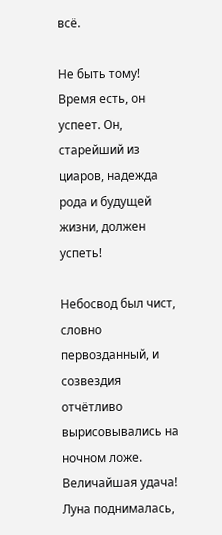всё.

Не быть тому! Время есть, он успеет. Он, старейший из циаров, надежда рода и будущей жизни, должен успеть!

Небосвод был чист, словно первозданный, и созвездия отчётливо вырисовывались на ночном ложе. Величайшая удача! Луна поднималась,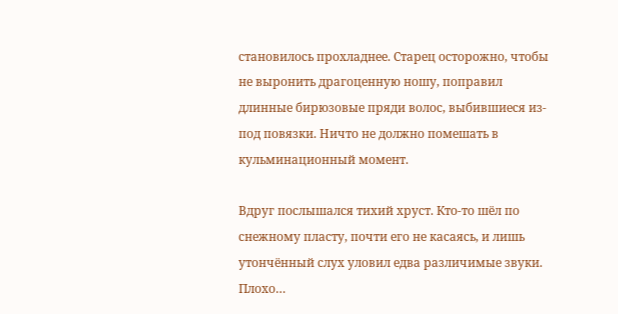становилось прохладнее. Старец осторожно, чтобы не выронить драгоценную ношу, поправил длинные бирюзовые пряди волос, выбившиеся из-под повязки. Ничто не должно помешать в кульминационный момент.

Вдруг послышался тихий хруст. Кто-то шёл по снежному пласту, почти его не касаясь, и лишь утончённый слух уловил едва различимые звуки. Плохо…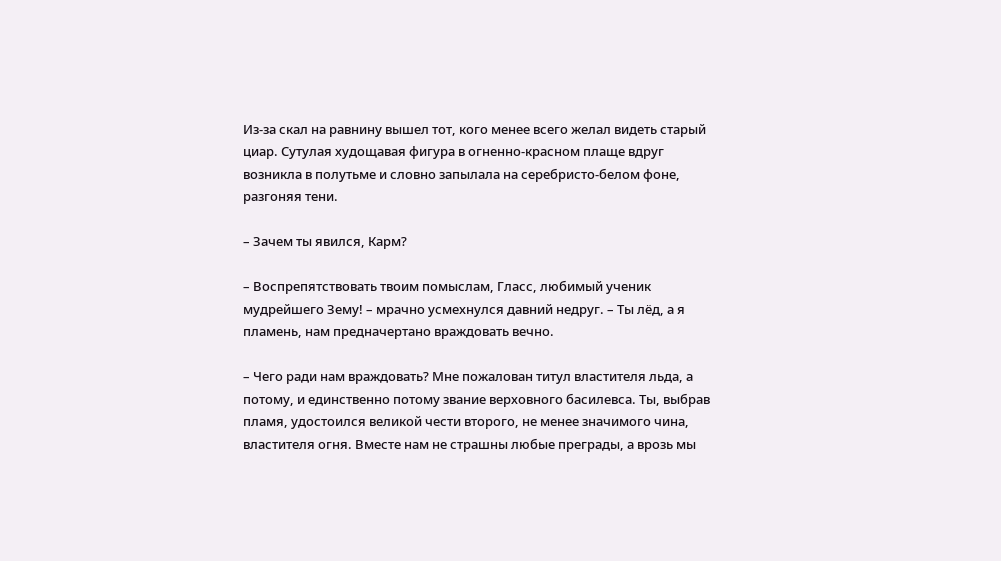Из-за скал на равнину вышел тот, кого менее всего желал видеть старый циар. Сутулая худощавая фигура в огненно-красном плаще вдруг возникла в полутьме и словно запылала на серебристо-белом фоне, разгоняя тени.

– Зачем ты явился, Карм?

– Воспрепятствовать твоим помыслам, Гласс, любимый ученик мудрейшего Зему! – мрачно усмехнулся давний недруг. – Ты лёд, а я пламень, нам предначертано враждовать вечно.

– Чего ради нам враждовать? Мне пожалован титул властителя льда, а потому, и единственно потому звание верховного басилевса. Ты, выбрав пламя, удостоился великой чести второго, не менее значимого чина, властителя огня. Вместе нам не страшны любые преграды, а врозь мы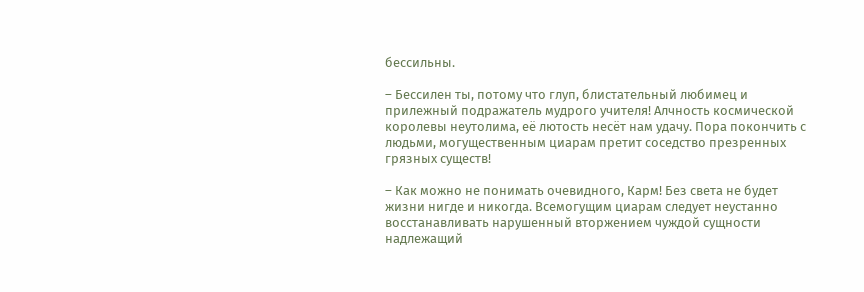бессильны.

– Бессилен ты, потому что глуп, блистательный любимец и прилежный подражатель мудрого учителя! Алчность космической королевы неутолима, её лютость несёт нам удачу. Пора покончить с людьми, могущественным циарам претит соседство презренных грязных существ!

– Как можно не понимать очевидного, Карм! Без света не будет жизни нигде и никогда. Всемогущим циарам следует неустанно восстанавливать нарушенный вторжением чуждой сущности надлежащий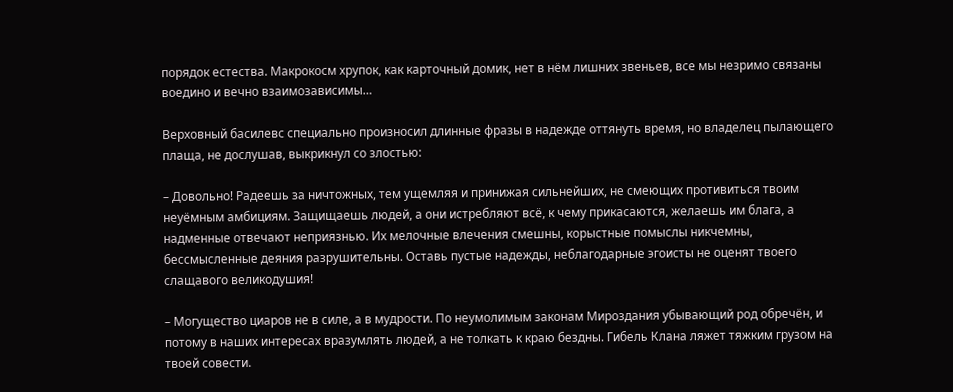порядок естества. Макрокосм хрупок, как карточный домик, нет в нём лишних звеньев, все мы незримо связаны воедино и вечно взаимозависимы…

Верховный басилевс специально произносил длинные фразы в надежде оттянуть время, но владелец пылающего плаща, не дослушав, выкрикнул со злостью:

– Довольно! Радеешь за ничтожных, тем ущемляя и принижая сильнейших, не смеющих противиться твоим неуёмным амбициям. Защищаешь людей, а они истребляют всё, к чему прикасаются, желаешь им блага, а надменные отвечают неприязнью. Их мелочные влечения смешны, корыстные помыслы никчемны, бессмысленные деяния разрушительны. Оставь пустые надежды, неблагодарные эгоисты не оценят твоего слащавого великодушия!

– Могущество циаров не в силе, а в мудрости. По неумолимым законам Мироздания убывающий род обречён, и потому в наших интересах вразумлять людей, а не толкать к краю бездны. Гибель Клана ляжет тяжким грузом на твоей совести.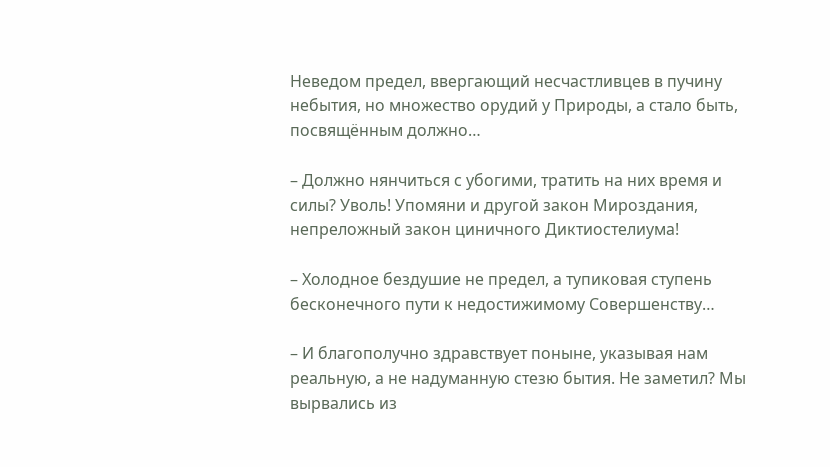Неведом предел, ввергающий несчастливцев в пучину небытия, но множество орудий у Природы, а стало быть, посвящённым должно…

– Должно нянчиться с убогими, тратить на них время и силы? Уволь! Упомяни и другой закон Мироздания, непреложный закон циничного Диктиостелиума!

– Холодное бездушие не предел, а тупиковая ступень бесконечного пути к недостижимому Совершенству…

– И благополучно здравствует поныне, указывая нам реальную, а не надуманную стезю бытия. Не заметил? Мы вырвались из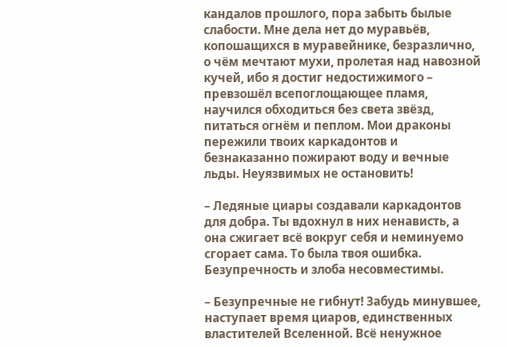кандалов прошлого, пора забыть былые слабости. Мне дела нет до муравьёв, копошащихся в муравейнике, безразлично, о чём мечтают мухи, пролетая над навозной кучей, ибо я достиг недостижимого – превзошёл всепоглощающее пламя, научился обходиться без света звёзд, питаться огнём и пеплом. Мои драконы пережили твоих каркадонтов и безнаказанно пожирают воду и вечные льды. Неуязвимых не остановить!

– Ледяные циары создавали каркадонтов для добра. Ты вдохнул в них ненависть, а она сжигает всё вокруг себя и неминуемо сгорает сама. То была твоя ошибка. Безупречность и злоба несовместимы.

– Безупречные не гибнут! Забудь минувшее, наступает время циаров, единственных властителей Вселенной. Всё ненужное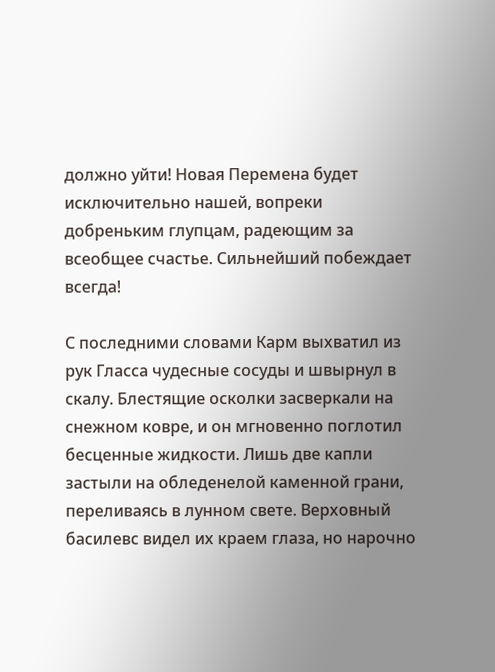должно уйти! Новая Перемена будет исключительно нашей, вопреки добреньким глупцам, радеющим за всеобщее счастье. Сильнейший побеждает всегда!

С последними словами Карм выхватил из рук Гласса чудесные сосуды и швырнул в скалу. Блестящие осколки засверкали на снежном ковре, и он мгновенно поглотил бесценные жидкости. Лишь две капли застыли на обледенелой каменной грани, переливаясь в лунном свете. Верховный басилевс видел их краем глаза, но нарочно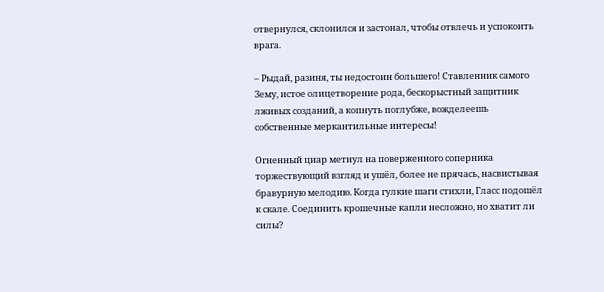отвернулся, склонился и застонал, чтобы отвлечь и успокоить врага.

– Рыдай, разиня, ты недостоин большего! Ставленник самого Зему, истое олицетворение рода, бескорыстный защитник лживых созданий, а копнуть поглубже, вожделеешь собственные меркантильные интересы!

Огненный циар метнул на поверженного соперника торжествующий взгляд и ушёл, более не прячась, насвистывая бравурную мелодию. Когда гулкие шаги стихли, Гласс подошёл к скале. Соединить крошечные капли несложно, но хватит ли силы?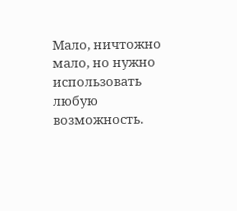Мало, ничтожно мало, но нужно использовать любую возможность.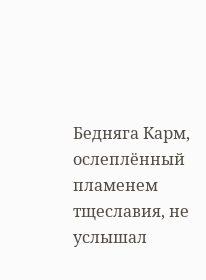Бедняга Карм, ослеплённый пламенем тщеславия, не услышал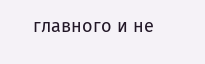главного и не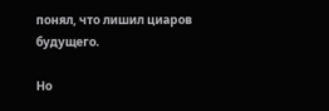понял, что лишил циаров будущего.

Но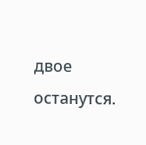двое останутся.